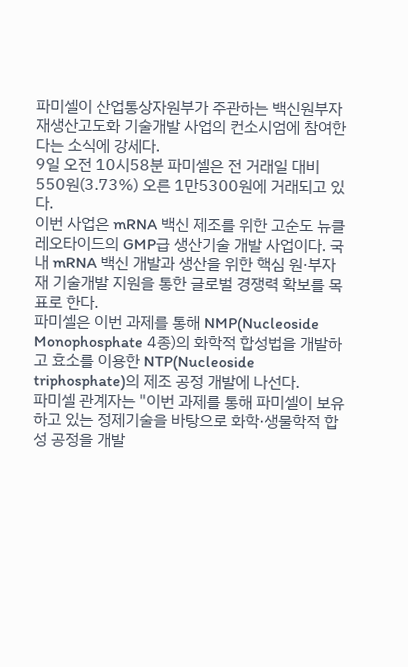파미셀이 산업통상자원부가 주관하는 백신원부자재생산고도화 기술개발 사업의 컨소시엄에 참여한다는 소식에 강세다.
9일 오전 10시58분 파미셀은 전 거래일 대비 550원(3.73%) 오른 1만5300원에 거래되고 있다.
이번 사업은 mRNA 백신 제조를 위한 고순도 뉴클레오타이드의 GMP급 생산기술 개발 사업이다. 국내 mRNA 백신 개발과 생산을 위한 핵심 원·부자재 기술개발 지원을 통한 글로벌 경쟁력 확보를 목표로 한다.
파미셀은 이번 과제를 통해 NMP(Nucleoside Monophosphate 4종)의 화학적 합성법을 개발하고 효소를 이용한 NTP(Nucleoside triphosphate)의 제조 공정 개발에 나선다.
파미셀 관계자는 "이번 과제를 통해 파미셀이 보유하고 있는 정제기술을 바탕으로 화학·생물학적 합성 공정을 개발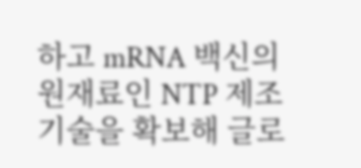하고 mRNA 백신의 원재료인 NTP 제조 기술을 확보해 글로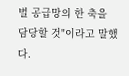벌 공급망의 한 축을 담당할 것"이라고 말했다.